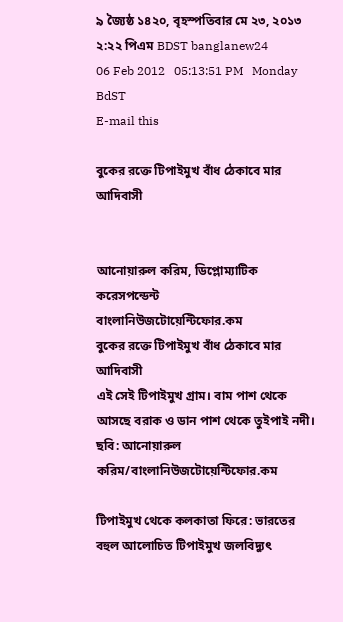৯ জ্যৈষ্ঠ ১৪২০, বৃহস্পতিবার মে ২৩, ২০১৩ ২:২২ পিএম BDST banglanew24
06 Feb 2012   05:13:51 PM   Monday BdST
E-mail this

বুকের রক্তে টিপাইমুখ বাঁধ ঠেকাবে মার আদিবাসী


আনোয়ারুল করিম, ডিপ্লোম্যাটিক করেসপন্ডেন্ট
বাংলানিউজটোয়েন্টিফোর.কম
বুকের রক্তে টিপাইমুখ বাঁধ ঠেকাবে মার আদিবাসী
এই সেই টিপাইমুখ গ্রাম। বাম পাশ থেকে আসছে বরাক ও ডান পাশ থেকে তুইপাই নদী।
ছবি: আনোয়ারুল করিম/বাংলানিউজটোয়েন্টিফোর.কম

টিপাইমুখ থেকে কলকাতা ফিরে: ভারতের বহুল আলোচিত টিপাইমুখ জলবিদ্যুৎ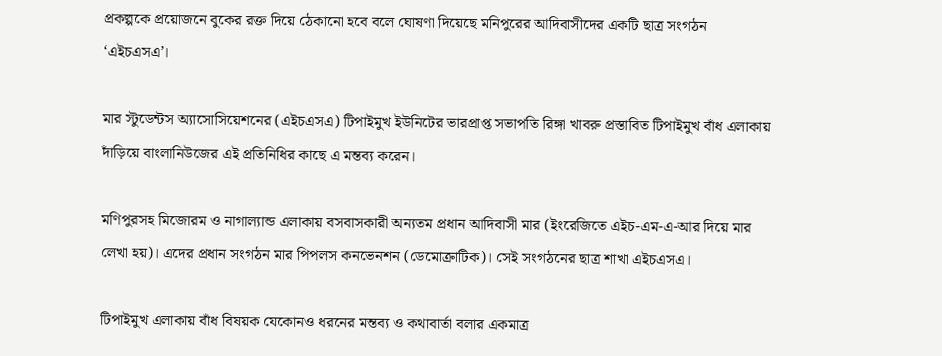প্রকল্পকে প্রয়োজনে বুকের রক্ত দিয়ে ঠেকানো হবে বলে ঘোষণা দিয়েছে মনিপুরের আদিবাসীদের একটি ছাত্র সংগঠন ‘এইচএসএ’।

মার স্টুডেন্টস অ্যাসোসিয়েশনের (এইচএসএ) টিপাইমুখ ইউনিটের ভারপ্রাপ্ত সভাপতি রিঙ্গা খাবরু প্রস্তাবিত টিপাইমুখ বাঁধ এলাকায় দাঁড়িয়ে বাংলানিউজের এই প্রতিনিধির কাছে এ মন্তব্য করেন।

মণিপুরসহ মিজোরম ও নাগাল্যান্ড এলাকায় বসবাসকারী অন্যতম প্রধান আদিবাসী মার (ইংরেজিতে এইচ-এম-এ-আর দিয়ে মার লেখা হয়)। এদের প্রধান সংগঠন মার পিপলস কনভেনশন (ডেমোক্রাটিক)। সেই সংগঠনের ছাত্র শাখা এইচএসএ।

টিপাইমুখ এলাকায় বাঁধ বিষয়ক যেকোনও ধরনের মন্তব্য ও কথাবার্তা বলার একমাত্র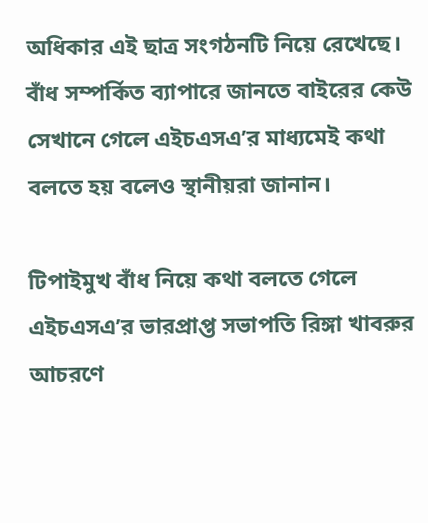অধিকার এই ছাত্র সংগঠনটি নিয়ে রেখেছে। বাঁধ সম্পর্কিত ব্যাপারে জানতে বাইরের কেউ সেখানে গেলে এইচএসএ’র মাধ্যমেই কথা বলতে হয় বলেও স্থানীয়রা জানান।

টিপাইমুখ বাঁধ নিয়ে কথা বলতে গেলে এইচএসএ’র ভারপ্রাপ্ত সভাপতি রিঙ্গা খাবরুর আচরণে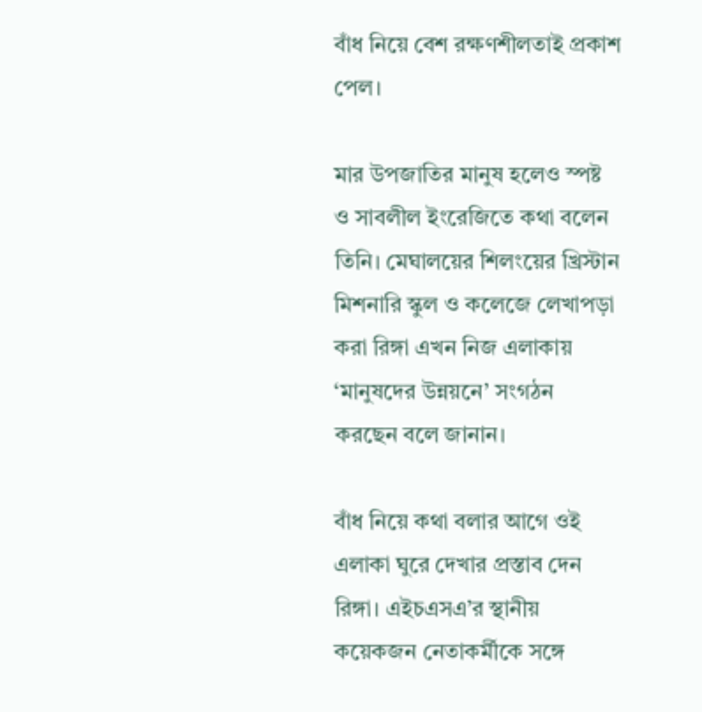বাঁধ নিয়ে বেশ রক্ষণশীলতাই প্রকাশ পেল।

মার উপজাতির মানুষ হলেও স্পষ্ট ও সাবলীল ইংরেজিতে কথা বলেন তিনি। মেঘালয়ের শিলংয়ের খ্রিস্টান মিশনারি স্কুল ও কলেজে লেখাপড়া করা রিঙ্গা এখন নিজ এলাকায় ‘মানুষদের উন্নয়নে’ সংগঠন করছেন বলে জানান।

বাঁধ নিয়ে কথা বলার আগে ওই এলাকা ঘুরে দেখার প্রস্তাব দেন রিঙ্গা। এইচএসএ’র স্থানীয় কয়েকজন নেতাকর্মীকে সঙ্গে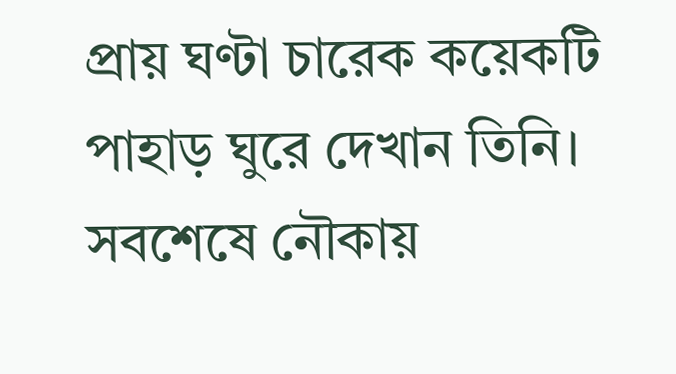প্রায় ঘণ্টা চারেক কয়েকটি পাহাড় ঘুরে দেখান তিনি। সবশেষে নৌকায়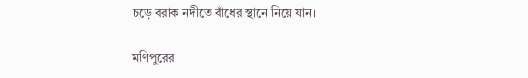চড়ে বরাক নদীতে বাঁধের স্থানে নিয়ে যান।

মণিপুরের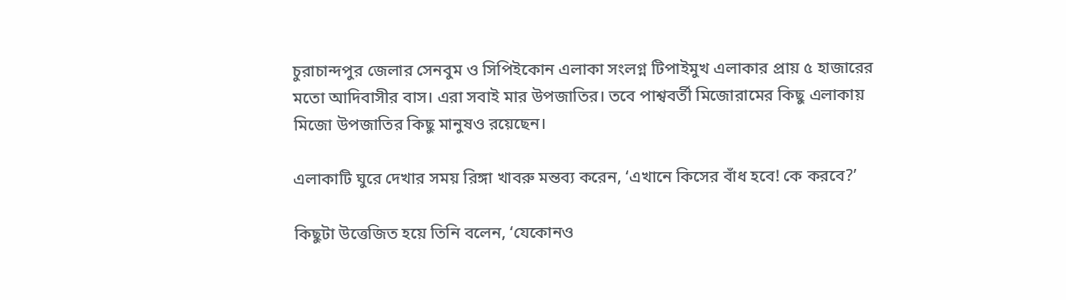চুরাচান্দপুর জেলার সেনবুম ও সিপিইকোন এলাকা সংলগ্ন টিপাইমুখ এলাকার প্রায় ৫ হাজারের মতো আদিবাসীর বাস। এরা সবাই মার উপজাতির। তবে পাশ্ববর্তী মিজোরামের কিছু এলাকায় মিজো উপজাতির কিছু মানুষও রয়েছেন।

এলাকাটি ঘুরে দেখার সময় রিঙ্গা খাবরু মন্তব্য করেন, ‘এখানে কিসের বাঁধ হবে! কে করবে?’

কিছুটা উত্তেজিত হয়ে তিনি বলেন, ‘যেকোনও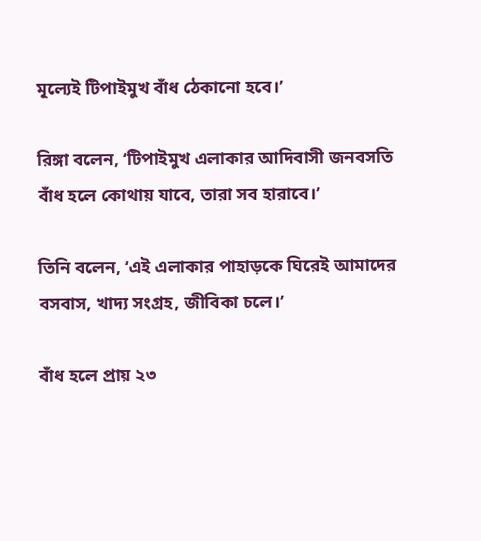মূল্যেই টিপাইমুখ বাঁধ ঠেকানো হবে।’

রিঙ্গা বলেন, ‘টিপাইমুখ এলাকার আদিবাসী জনবসতি বাঁধ হলে কোথায় যাবে, তারা সব হারাবে।’

তিনি বলেন, ‘এই এলাকার পাহাড়কে ঘিরেই আমাদের বসবাস, খাদ্য সংগ্রহ, জীবিকা চলে।’

বাঁধ হলে প্রায় ২৩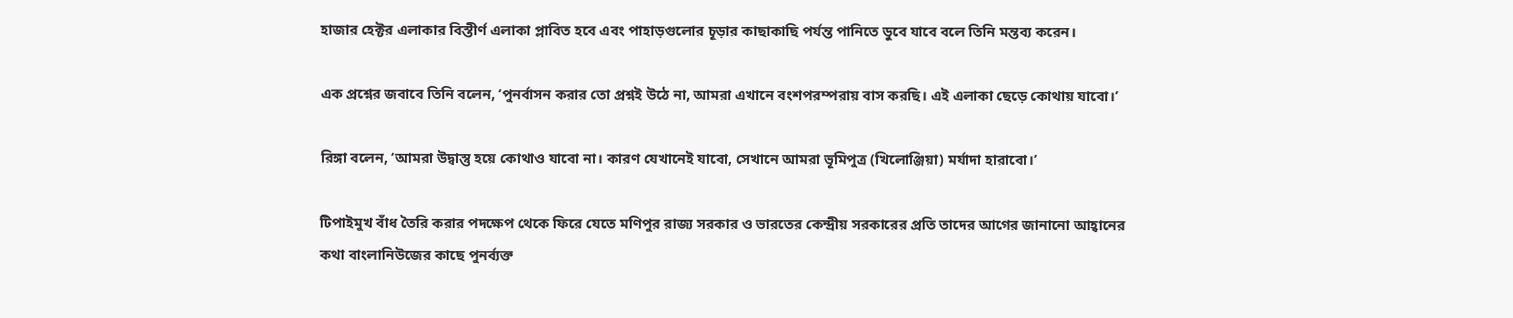হাজার হেক্টর এলাকার বিস্তীর্ণ এলাকা প্লাবিত হবে এবং পাহাড়গুলোর চূড়ার কাছাকাছি পর্যন্ত পানিতে ডুবে যাবে বলে তিনি মন্তব্য করেন।

এক প্রশ্নের জবাবে তিনি বলেন, ‘পুনর্বাসন করার তো প্রশ্নই উঠে না, আমরা এখানে বংশপরম্পরায় বাস করছি। এই এলাকা ছেড়ে কোথায় যাবো।’

রিঙ্গা বলেন, ‘আমরা উদ্বাস্তু হয়ে কোথাও যাবো না। কারণ যেখানেই যাবো, সেখানে আমরা ভূমিপুত্র (খিলোঞ্জিয়া) মর্যাদা হারাবো।’

টিপাইমুখ বাঁধ তৈরি করার পদক্ষেপ থেকে ফিরে যেতে মণিপুর রাজ্য সরকার ও ভারতের কেন্দ্রীয় সরকারের প্রতি তাদের আগের জানানো আহ্বানের কথা বাংলানিউজের কাছে পুনর্ব্যক্ত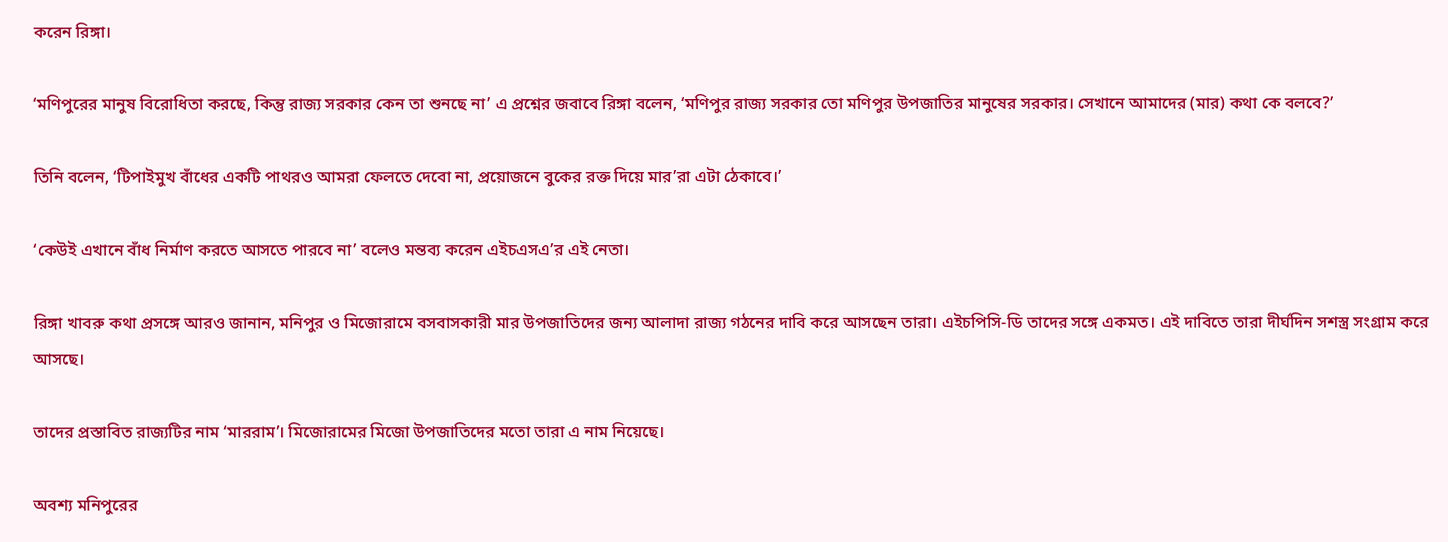করেন রিঙ্গা।

‘মণিপুরের মানুষ বিরোধিতা করছে, কিন্তু রাজ্য সরকার কেন তা শুনছে না’ এ প্রশ্নের জবাবে রিঙ্গা বলেন, ‘মণিপুর রাজ্য সরকার তো মণিপুর উপজাতির মানুষের সরকার। সেখানে আমাদের (মার) কথা কে বলবে?’

তিনি বলেন, ‘টিপাইমুখ বাঁধের একটি পাথরও আমরা ফেলতে দেবো না, প্রয়োজনে বুকের রক্ত দিয়ে মার’রা এটা ঠেকাবে।’

‘কেউই এখানে বাঁধ নির্মাণ করতে আসতে পারবে না’ বলেও মন্তব্য করেন এইচএসএ’র এই নেতা।

রিঙ্গা খাবরু কথা প্রসঙ্গে আরও জানান, মনিপুর ও মিজোরামে বসবাসকারী মার উপজাতিদের জন্য আলাদা রাজ্য গঠনের দাবি করে আসছেন তারা। এইচপিসি-ডি তাদের সঙ্গে একমত। এই দাবিতে তারা দীর্ঘদিন সশস্ত্র সংগ্রাম করে আসছে।

তাদের প্রস্তাবিত রাজ্যটির নাম ‘মাররাম’। মিজোরামের মিজো উপজাতিদের মতো তারা এ নাম নিয়েছে।

অবশ্য মনিপুরের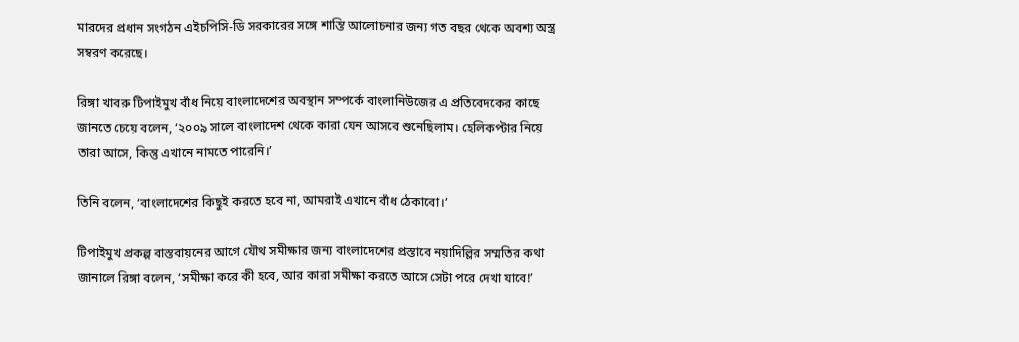মারদের প্রধান সংগঠন এইচপিসি-ডি সরকারের সঙ্গে শান্তি আলোচনার জন্য গত বছর থেকে অবশ্য অস্ত্র সম্বরণ করেছে।

রিঙ্গা খাবরু টিপাইমুখ বাঁধ নিয়ে বাংলাদেশের অবস্থান সম্পর্কে বাংলানিউজের এ প্রতিবেদকের কাছে জানতে চেয়ে বলেন, ‘২০০৯ সালে বাংলাদেশ থেকে কারা যেন আসবে শুনেছিলাম। হেলিকপ্টার নিয়ে তারা আসে, কিন্তু এখানে নামতে পারেনি।’

তিনি বলেন, ‘বাংলাদেশের কিছুই করতে হবে না, আমরাই এখানে বাঁধ ঠেকাবো।’

টিপাইমুখ প্রকল্প বাস্তবায়নের আগে যৌথ সমীক্ষার জন্য বাংলাদেশের প্রস্তাবে নয়াদিল্লির সম্মতির কথা জানালে রিঙ্গা বলেন, ‘সমীক্ষা করে কী হবে, আর কারা সমীক্ষা করতে আসে সেটা পরে দেখা যাবে!’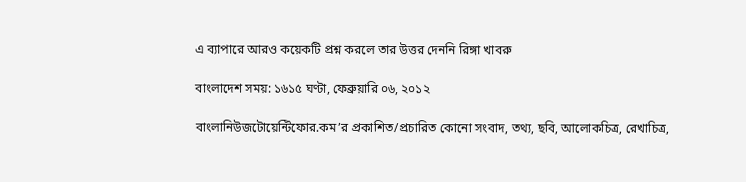এ ব্যাপারে আরও কয়েকটি প্রশ্ন করলে তার উত্তর দেননি রিঙ্গা খাবরু

বাংলাদেশ সময়: ১৬১৫ ঘণ্টা, ফেব্রুয়ারি ০৬, ২০১২

বাংলানিউজটোয়েন্টিফোর.কম’র প্রকাশিত/প্রচারিত কোনো সংবাদ, তথ্য, ছবি, আলোকচিত্র, রেখাচিত্র,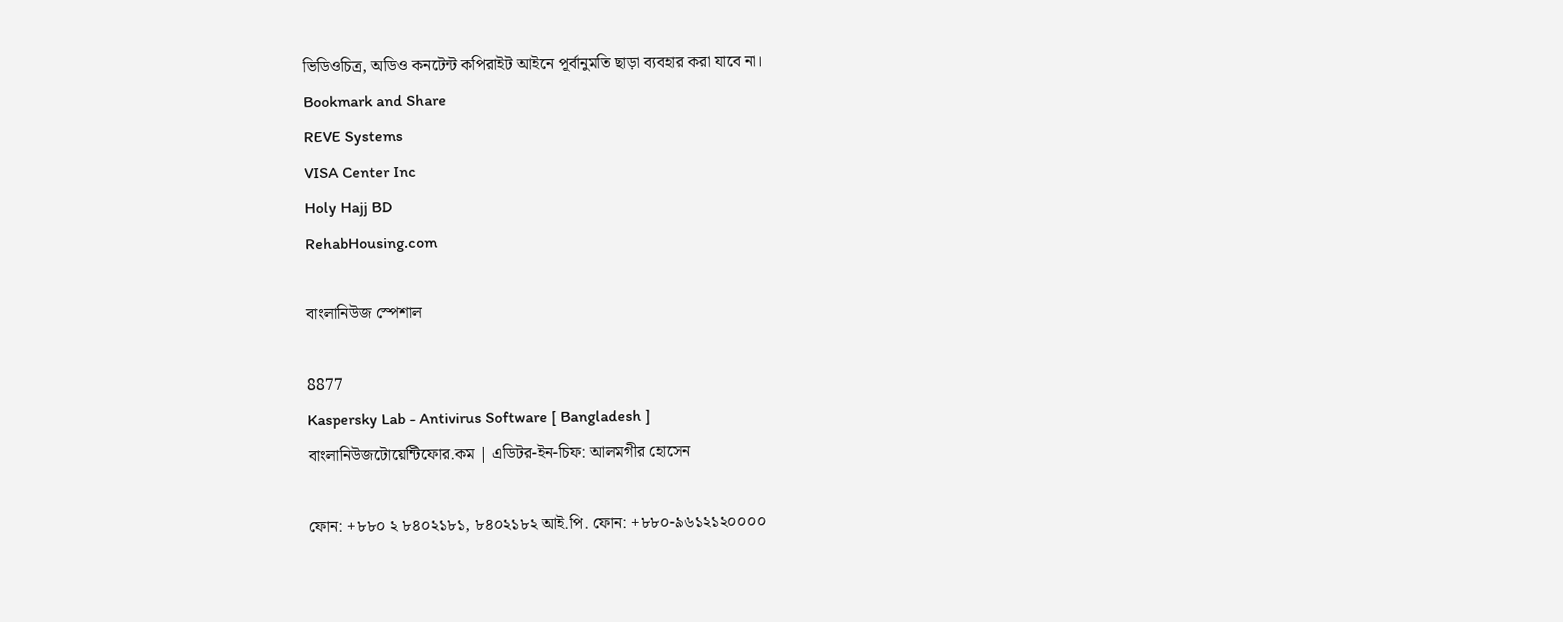ভিডিওচিত্র, অডিও কনটেন্ট কপিরাইট আইনে পূর্বানুমতি ছাড়া ব্যবহার করা যাবে না।
Bookmark and Share
REVE Systems
VISA Center Inc
Holy Hajj BD
RehabHousing.com

বাংলানিউজ স্পেশাল

8877
Kaspersky Lab - Antivirus Software [ Bangladesh ]
বাংলানিউজটোয়েন্টিফোর.কম | এডিটর-ইন-চিফ: আলমগীর হোসেন

ফোন: +৮৮০ ২ ৮৪০২১৮১, ৮৪০২১৮২ আই.পি. ফোন: +৮৮০-৯৬১২১২০০০০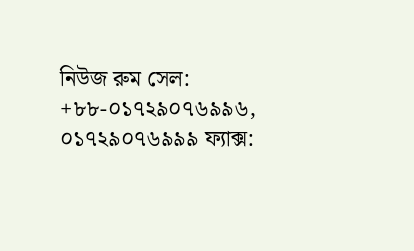নিউজ রুম সেল: +৮৮-০১৭২৯০৭৬৯৯৬, ০১৭২৯০৭৬৯৯৯ ফ্যাক্স: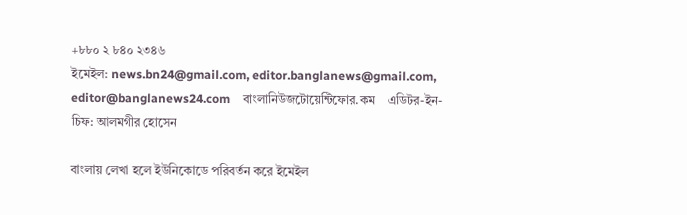+৮৮০ ২ ৮৪০ ২৩৪৬
ইমেইল: news.bn24@gmail.com, editor.banglanews@gmail.com, editor@banglanews24.com    বাংলানিউজটোয়েন্টিফোর.কম    এডিটর-ইন-চিফ: আলমগীর হোসেন

বাংলায় লেখা হলে ইউনিকোডে পরিবর্তন করে ইমেইল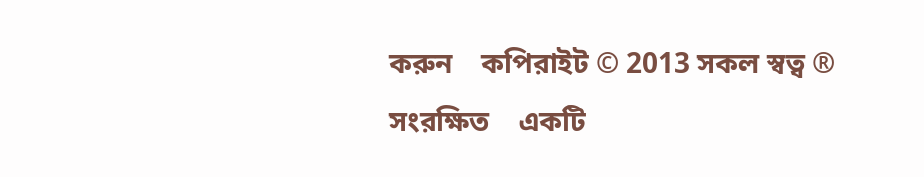করুন    কপিরাইট © 2013 সকল স্বত্ব ® সংরক্ষিত    একটি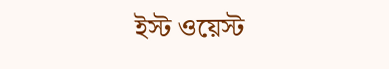ইস্ট ওয়েস্ট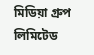মিডিয়া গ্রুপ লিমিটেড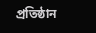প্রতিষ্ঠান